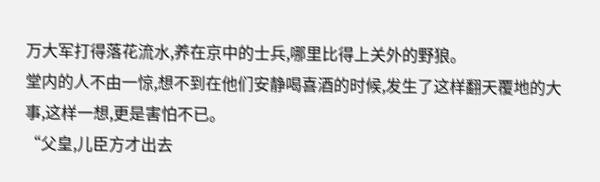万大军打得落花流水,养在京中的士兵,哪里比得上关外的野狼。
堂内的人不由一惊,想不到在他们安静喝喜酒的时候,发生了这样翻天覆地的大事,这样一想,更是害怕不已。
“父皇,儿臣方才出去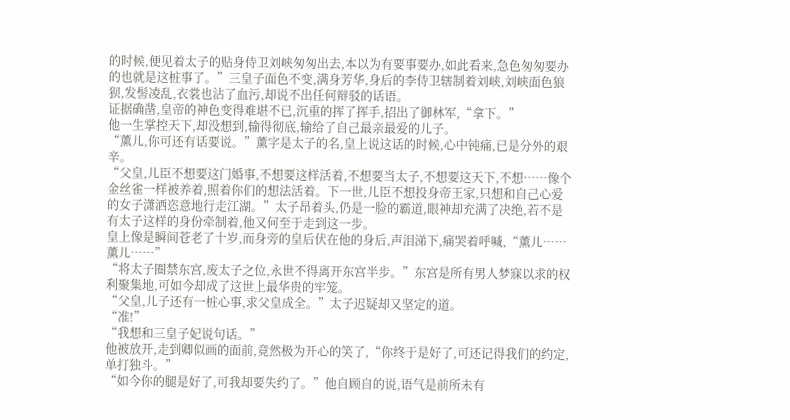的时候,便见着太子的贴身侍卫刘峡匆匆出去,本以为有要事要办,如此看来,急色匆匆要办的也就是这桩事了。”三皇子面色不变,满身芳华,身后的李侍卫辖制着刘峡,刘峡面色狼狈,发髻凌乱,衣裳也沾了血污,却说不出任何辩驳的话语。
证据确凿,皇帝的神色变得难堪不已,沉重的挥了挥手,招出了御林军,“拿下。”
他一生掌控天下,却没想到,输得彻底,输给了自己最亲最爱的儿子。
“薰儿,你可还有话要说。”薰字是太子的名,皇上说这话的时候,心中钝痛,已是分外的艰辛。
“父皇,儿臣不想要这门婚事,不想要这样活着,不想要当太子,不想要这天下,不想……像个金丝雀一样被养着,照着你们的想法活着。下一世,儿臣不想投身帝王家,只想和自己心爱的女子潇洒恣意地行走江湖。”太子昂着头,仍是一脸的霸道,眼神却充满了决绝,若不是有太子这样的身份牵制着,他又何至于走到这一步。
皇上像是瞬间苍老了十岁,而身旁的皇后伏在他的身后,声泪涕下,痛哭着呼喊,“薰儿……薰儿……”
“将太子圈禁东宫,废太子之位,永世不得离开东宫半步。”东宫是所有男人梦寐以求的权利聚集地,可如今却成了这世上最华贵的牢笼。
“父皇,儿子还有一桩心事,求父皇成全。”太子迟疑却又坚定的道。
“准!”
“我想和三皇子妃说句话。”
他被放开,走到卿似画的面前,竟然极为开心的笑了,“你终于是好了,可还记得我们的约定,单打独斗。”
“如今你的腿是好了,可我却要失约了。”他自顾自的说,语气是前所未有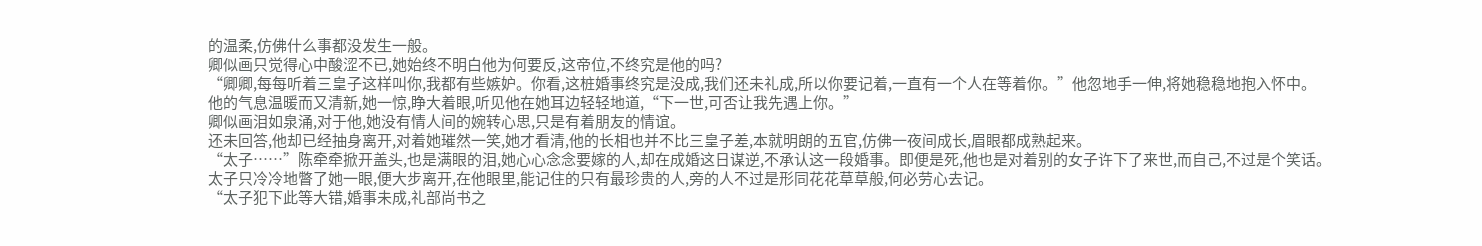的温柔,仿佛什么事都没发生一般。
卿似画只觉得心中酸涩不已,她始终不明白他为何要反,这帝位,不终究是他的吗?
“卿卿,每每听着三皇子这样叫你,我都有些嫉妒。你看,这桩婚事终究是没成,我们还未礼成,所以你要记着,一直有一个人在等着你。”他忽地手一伸,将她稳稳地抱入怀中。
他的气息温暖而又清新,她一惊,睁大着眼,听见他在她耳边轻轻地道,“下一世,可否让我先遇上你。”
卿似画泪如泉涌,对于他,她没有情人间的婉转心思,只是有着朋友的情谊。
还未回答,他却已经抽身离开,对着她璀然一笑,她才看清,他的长相也并不比三皇子差,本就明朗的五官,仿佛一夜间成长,眉眼都成熟起来。
“太子……”陈牵牵掀开盖头,也是满眼的泪,她心心念念要嫁的人,却在成婚这日谋逆,不承认这一段婚事。即便是死,他也是对着别的女子许下了来世,而自己,不过是个笑话。
太子只冷冷地瞥了她一眼,便大步离开,在他眼里,能记住的只有最珍贵的人,旁的人不过是形同花花草草般,何必劳心去记。
“太子犯下此等大错,婚事未成,礼部尚书之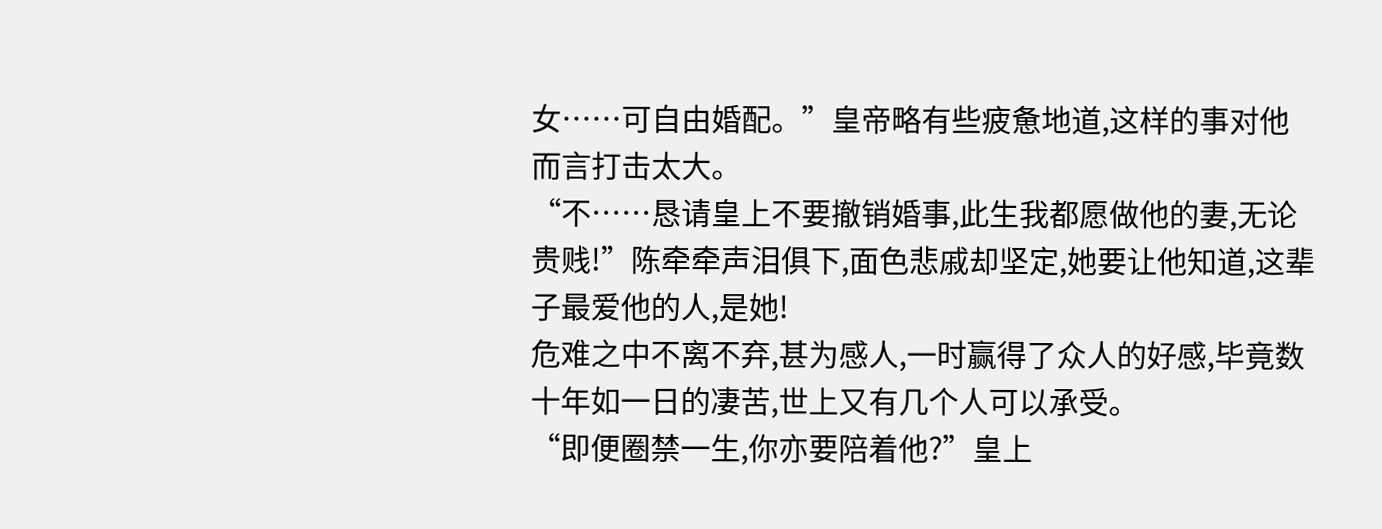女……可自由婚配。”皇帝略有些疲惫地道,这样的事对他而言打击太大。
“不……恳请皇上不要撤销婚事,此生我都愿做他的妻,无论贵贱!”陈牵牵声泪俱下,面色悲戚却坚定,她要让他知道,这辈子最爱他的人,是她!
危难之中不离不弃,甚为感人,一时赢得了众人的好感,毕竟数十年如一日的凄苦,世上又有几个人可以承受。
“即便圈禁一生,你亦要陪着他?”皇上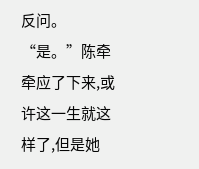反问。
“是。”陈牵牵应了下来,或许这一生就这样了,但是她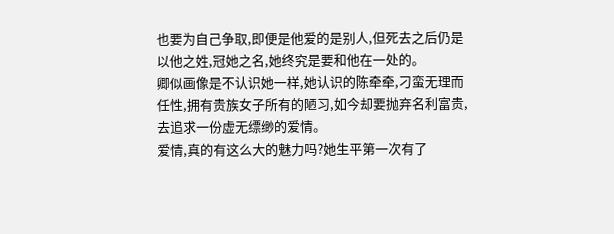也要为自己争取,即便是他爱的是别人,但死去之后仍是以他之姓,冠她之名,她终究是要和他在一处的。
卿似画像是不认识她一样,她认识的陈牵牵,刁蛮无理而任性,拥有贵族女子所有的陋习,如今却要抛弃名利富贵,去追求一份虚无缥缈的爱情。
爱情,真的有这么大的魅力吗?她生平第一次有了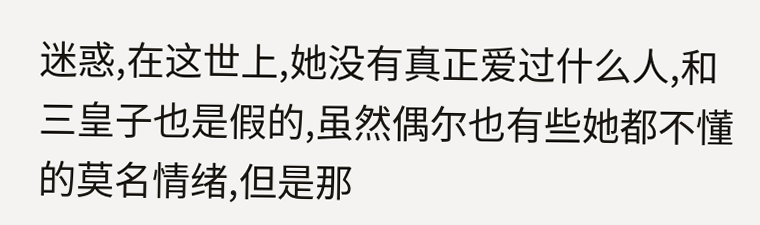迷惑,在这世上,她没有真正爱过什么人,和三皇子也是假的,虽然偶尔也有些她都不懂的莫名情绪,但是那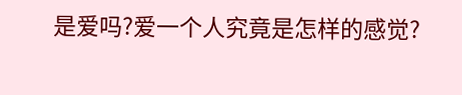是爱吗?爱一个人究竟是怎样的感觉?